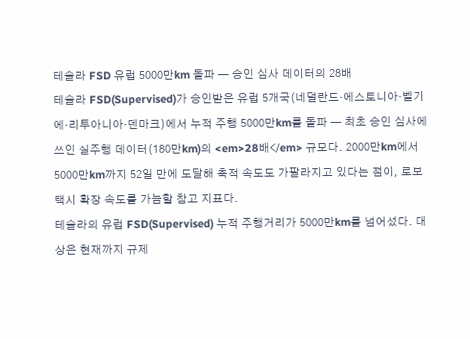테슬라 FSD 유럽 5000만km 돌파 — 승인 심사 데이터의 28배
테슬라 FSD(Supervised)가 승인받은 유럽 5개국(네덜란드·에스토니아·벨기에·리투아니아·덴마크)에서 누적 주행 5000만km를 돌파 — 최초 승인 심사에 쓰인 실주행 데이터(180만km)의 <em>28배</em> 규모다. 2000만km에서 5000만km까지 52일 만에 도달해 축적 속도도 가팔라지고 있다는 점이, 로보택시 확장 속도를 가늠할 참고 지표다.
테슬라의 유럽 FSD(Supervised) 누적 주행거리가 5000만km를 넘어섰다. 대상은 현재까지 규제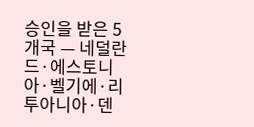승인을 받은 5개국 — 네덜란드·에스토니아·벨기에·리투아니아·덴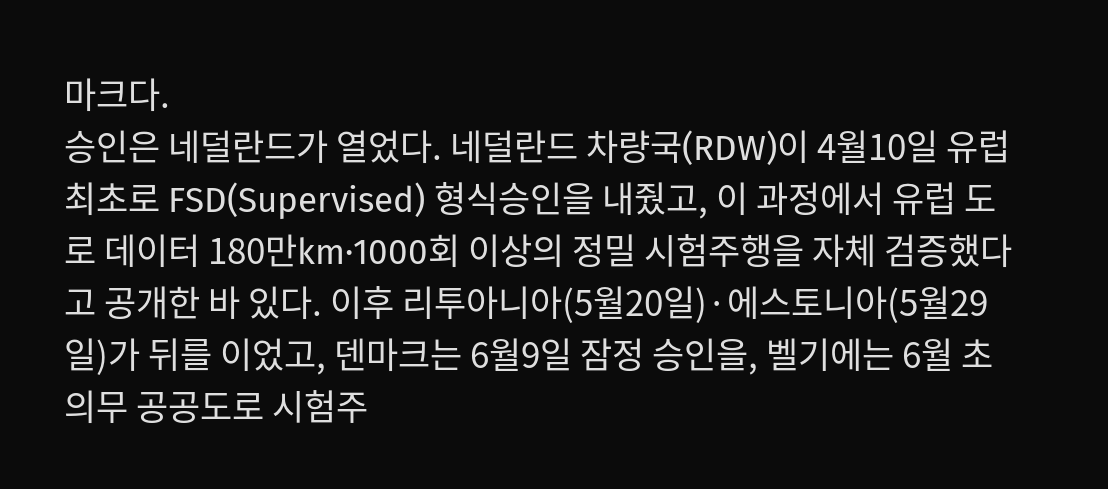마크다.
승인은 네덜란드가 열었다. 네덜란드 차량국(RDW)이 4월10일 유럽 최초로 FSD(Supervised) 형식승인을 내줬고, 이 과정에서 유럽 도로 데이터 180만km·1000회 이상의 정밀 시험주행을 자체 검증했다고 공개한 바 있다. 이후 리투아니아(5월20일)·에스토니아(5월29일)가 뒤를 이었고, 덴마크는 6월9일 잠정 승인을, 벨기에는 6월 초 의무 공공도로 시험주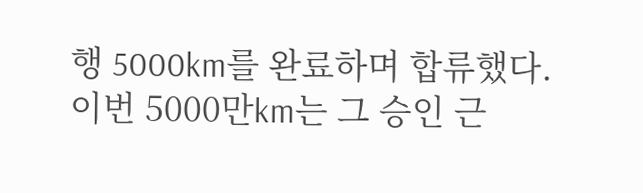행 5000km를 완료하며 합류했다.
이번 5000만km는 그 승인 근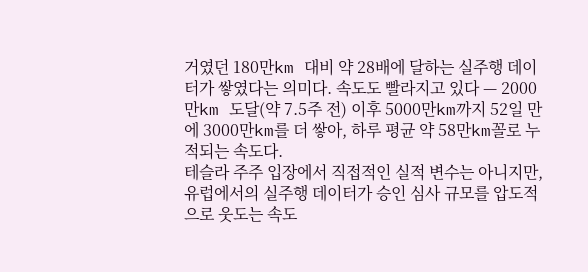거였던 180만km 대비 약 28배에 달하는 실주행 데이터가 쌓였다는 의미다. 속도도 빨라지고 있다 — 2000만km 도달(약 7.5주 전) 이후 5000만km까지 52일 만에 3000만km를 더 쌓아, 하루 평균 약 58만km꼴로 누적되는 속도다.
테슬라 주주 입장에서 직접적인 실적 변수는 아니지만, 유럽에서의 실주행 데이터가 승인 심사 규모를 압도적으로 웃도는 속도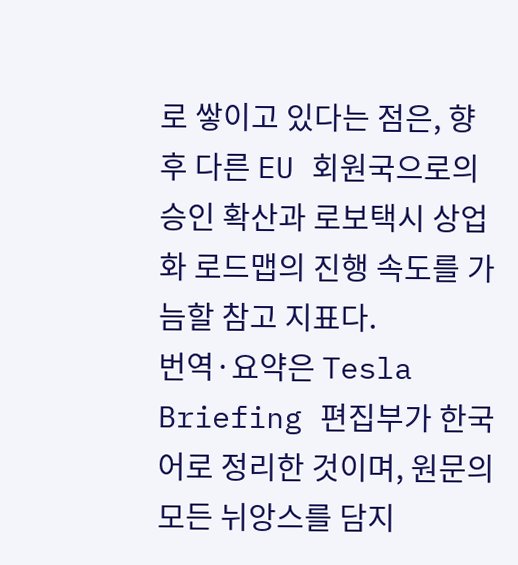로 쌓이고 있다는 점은, 향후 다른 EU 회원국으로의 승인 확산과 로보택시 상업화 로드맵의 진행 속도를 가늠할 참고 지표다.
번역·요약은 Tesla Briefing 편집부가 한국어로 정리한 것이며, 원문의 모든 뉘앙스를 담지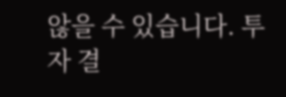않을 수 있습니다. 투자 결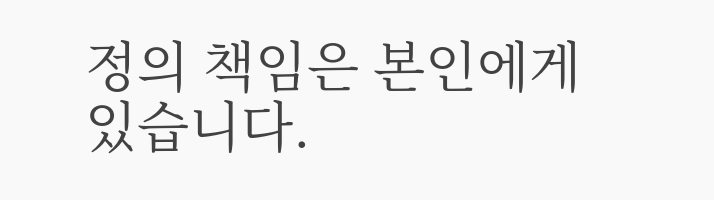정의 책임은 본인에게 있습니다.